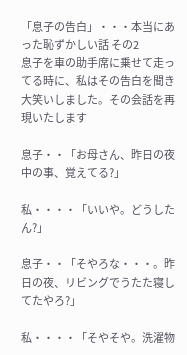「息子の告白」・・・本当にあった恥ずかしい話 その2
息子を車の助手席に乗せて走ってる時に、私はその告白を聞き大笑いしました。その会話を再現いたします

息子・・「お母さん、昨日の夜中の事、覚えてる?」

私・・・・「いいや。どうしたん?」

息子・・「そやろな・・・。昨日の夜、リビングでうたた寝してたやろ?」

私・・・・「そやそや。洗濯物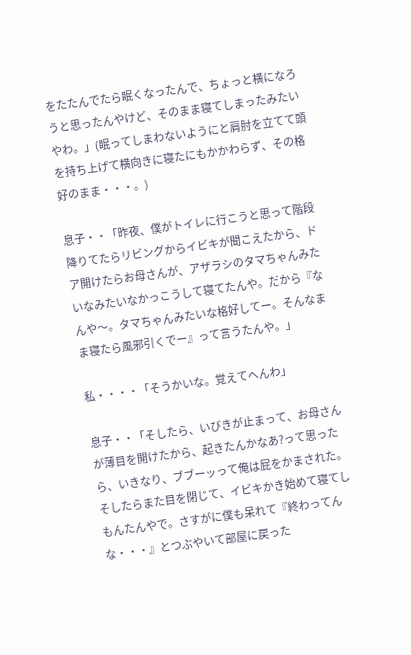をたたんでたら眠くなったんで、ちょっと横になろうと思ったんやけど、そのまま寝てしまったみたいやわ。」(眠ってしまわないようにと肩肘を立てて頭を持ち上げて横向きに寝たにもかかわらず、その格好のまま・・・。)

息子・・「昨夜、僕がトイレに行こうと思って階段降りてたらリビングからイビキが聞こえたから、ドア開けたらお母さんが、アザラシのタマちゃんみたいなみたいなかっこうして寝てたんや。だから『なんや〜。タマちゃんみたいな格好してー。そんなまま寝たら風邪引くでー』って言うたんや。」

私・・・・「そうかいな。覚えてへんわ」

息子・・「そしたら、いびきが止まって、お母さんが薄目を開けたから、起きたんかなあ?って思ったら、いきなり、ブブーッって俺は屁をかまされた。そしたらまた目を閉じて、イビキかき始めて寝てしもんたんやで。さすがに僕も呆れて『終わってんな・・・』とつぶやいて部屋に戻った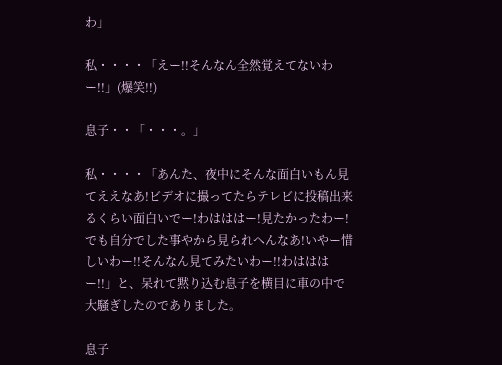わ」

私・・・・「えー!!そんなん全然覚えてないわー!!」(爆笑!!)

息子・・「・・・。」

私・・・・「あんた、夜中にそんな面白いもん見てええなあ!ビデオに撮ってたらテレビに投稿出来るくらい面白いでー!わはははー!見たかったわー!でも自分でした事やから見られへんなあ!いやー惜しいわー!!そんなん見てみたいわー!!わはははー!!」と、呆れて黙り込む息子を横目に車の中で大騒ぎしたのでありました。

息子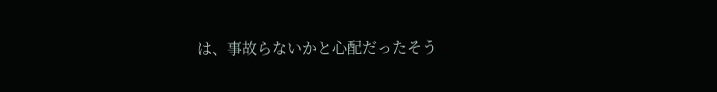は、事故らないかと心配だったそう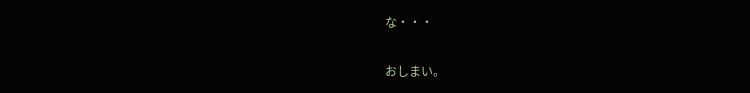な・・・

おしまい。